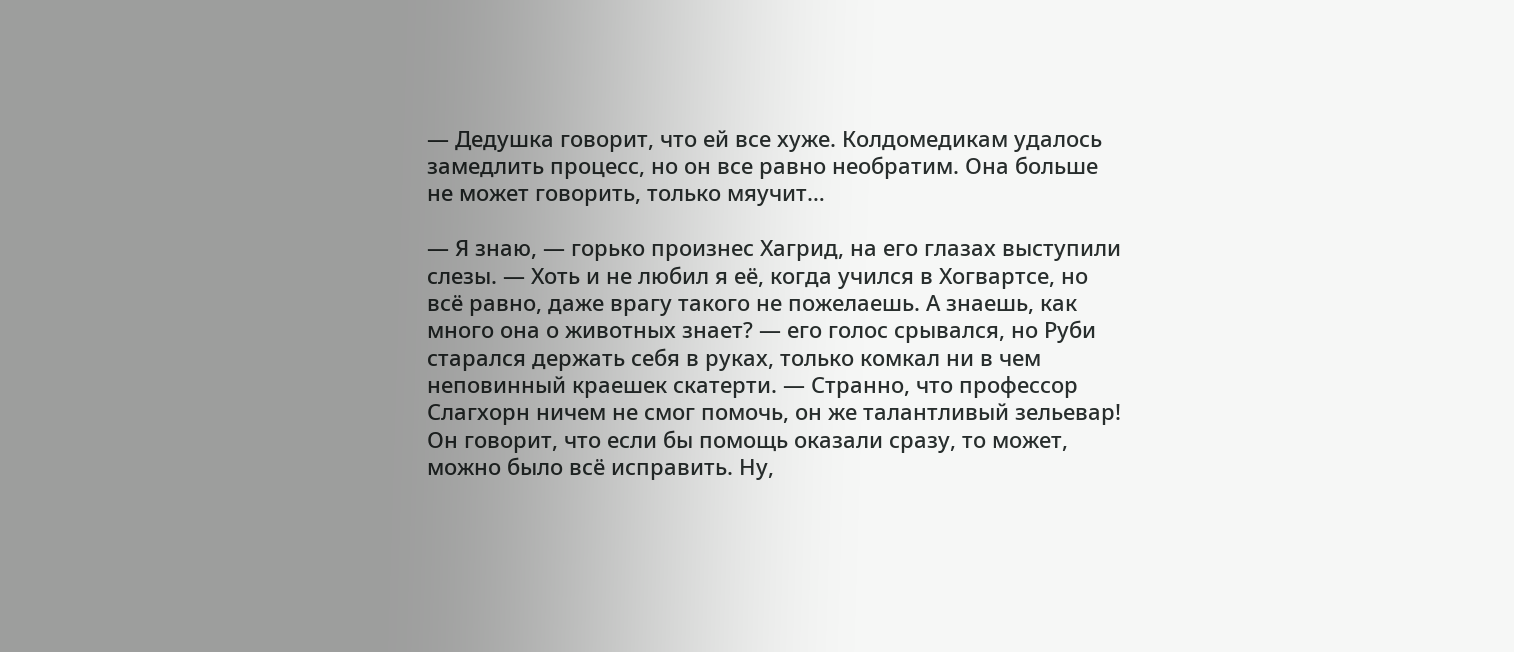— Дедушка говорит, что ей все хуже. Колдомедикам удалось замедлить процесс, но он все равно необратим. Она больше не может говорить, только мяучит…

— Я знаю, — горько произнес Хагрид, на его глазах выступили слезы. — Хоть и не любил я её, когда учился в Хогвартсе, но всё равно, даже врагу такого не пожелаешь. А знаешь, как много она о животных знает? — его голос срывался, но Руби старался держать себя в руках, только комкал ни в чем неповинный краешек скатерти. — Странно, что профессор Слагхорн ничем не смог помочь, он же талантливый зельевар! Он говорит, что если бы помощь оказали сразу, то может, можно было всё исправить. Ну,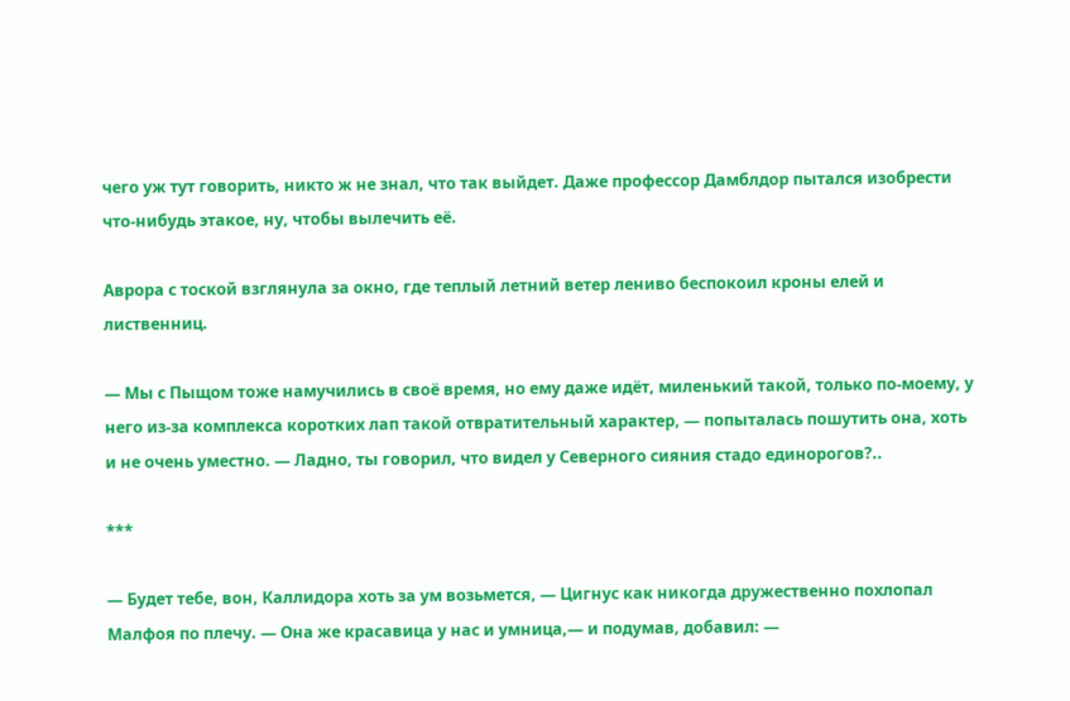чего уж тут говорить, никто ж не знал, что так выйдет. Даже профессор Дамблдор пытался изобрести что-нибудь этакое, ну, чтобы вылечить её.

Аврора с тоской взглянула за окно, где теплый летний ветер лениво беспокоил кроны елей и лиственниц.

— Мы с Пыщом тоже намучились в своё время, но ему даже идёт, миленький такой, только по-моему, у него из-за комплекса коротких лап такой отвратительный характер, — попыталась пошутить она, хоть и не очень уместно. — Ладно, ты говорил, что видел у Северного сияния стадо единорогов?..

***

— Будет тебе, вон, Каллидора хоть за ум возьмется, — Цигнус как никогда дружественно похлопал Малфоя по плечу. — Она же красавица у нас и умница,— и подумав, добавил: —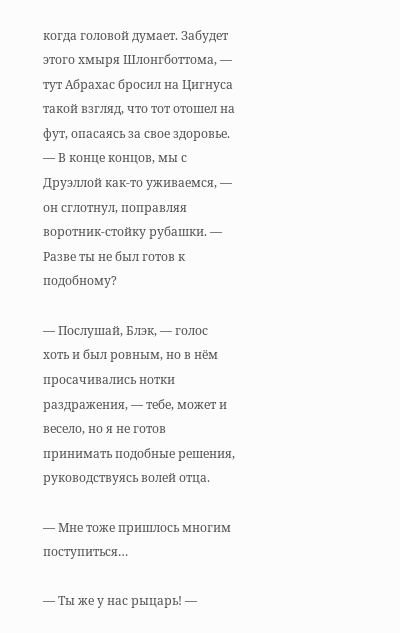когда головой думает. Забудет этого хмыря Шлонгботтома, — тут Абрахас бросил на Цигнуса такой взгляд, что тот отошел на фут, опасаясь за свое здоровье. — В конце концов, мы с Друэллой как-то уживаемся, — он сглотнул, поправляя воротник-стойку рубашки. — Разве ты не был готов к подобному?

— Послушай, Блэк, — голос хоть и был ровным, но в нём просачивались нотки раздражения, — тебе, может и весело, но я не готов принимать подобные решения, руководствуясь волей отца.

— Мне тоже пришлось многим поступиться…

— Ты же у нас рыцарь! —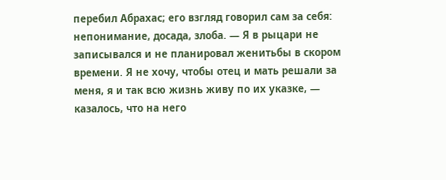перебил Абрахас; его взгляд говорил сам за себя: непонимание, досада, злоба. — Я в рыцари не записывался и не планировал женитьбы в скором времени. Я не хочу, чтобы отец и мать решали за меня, я и так всю жизнь живу по их указке, — казалось, что на него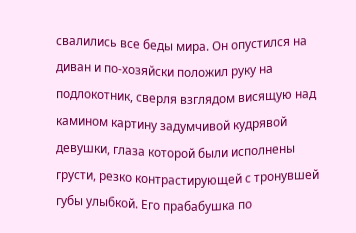свалились все беды мира. Он опустился на диван и по-хозяйски положил руку на подлокотник, сверля взглядом висящую над камином картину задумчивой кудрявой девушки, глаза которой были исполнены грусти, резко контрастирующей с тронувшей губы улыбкой. Его прабабушка по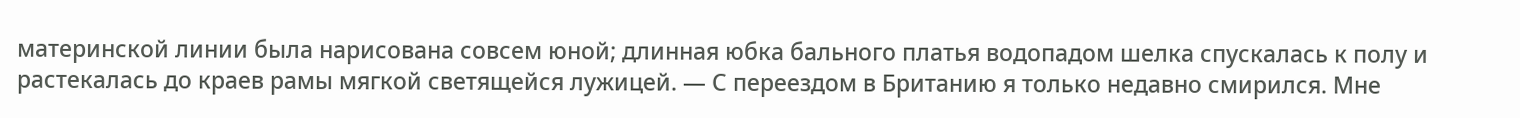материнской линии была нарисована совсем юной; длинная юбка бального платья водопадом шелка спускалась к полу и растекалась до краев рамы мягкой светящейся лужицей. — С переездом в Британию я только недавно смирился. Мне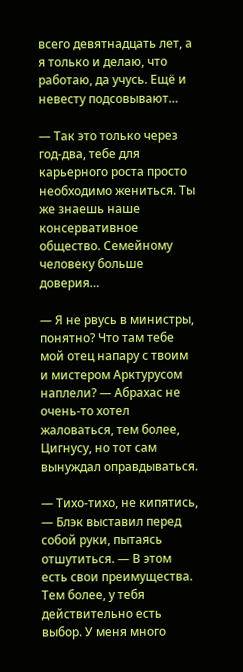всего девятнадцать лет, а я только и делаю, что работаю, да учусь. Ещё и невесту подсовывают…

— Так это только через год-два, тебе для карьерного роста просто необходимо жениться. Ты же знаешь наше консервативное общество. Семейному человеку больше доверия…

— Я не рвусь в министры, понятно? Что там тебе мой отец напару с твоим и мистером Арктурусом наплели? — Абрахас не очень-то хотел жаловаться, тем более, Цигнусу, но тот сам вынуждал оправдываться.

— Тихо-тихо, не кипятись, — Блэк выставил перед собой руки, пытаясь отшутиться. — В этом есть свои преимущества. Тем более, у тебя действительно есть выбор. У меня много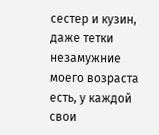сестер и кузин, даже тетки незамужние моего возраста есть, у каждой свои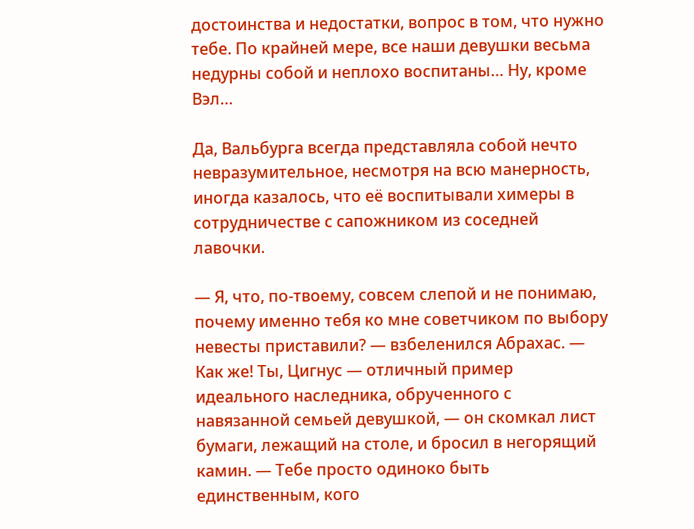достоинства и недостатки, вопрос в том, что нужно тебе. По крайней мере, все наши девушки весьма недурны собой и неплохо воспитаны… Ну, кроме Вэл…

Да, Вальбурга всегда представляла собой нечто невразумительное, несмотря на всю манерность, иногда казалось, что её воспитывали химеры в сотрудничестве с сапожником из соседней лавочки.

— Я, что, по-твоему, совсем слепой и не понимаю, почему именно тебя ко мне советчиком по выбору невесты приставили? — взбеленился Абрахас. — Как же! Ты, Цигнус — отличный пример идеального наследника, обрученного с навязанной семьей девушкой, — он скомкал лист бумаги, лежащий на столе, и бросил в негорящий камин. — Тебе просто одиноко быть единственным, кого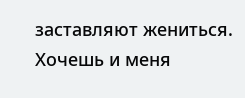заставляют жениться. Хочешь и меня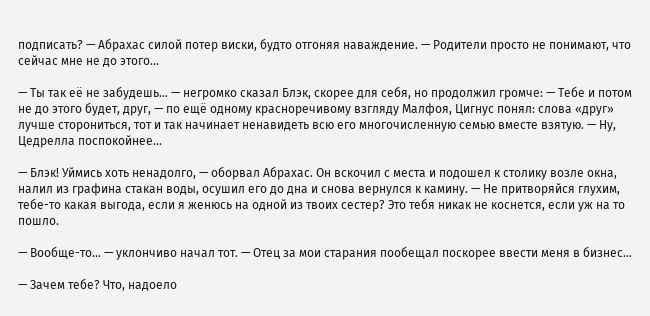подписать? — Абрахас силой потер виски, будто отгоняя наваждение. — Родители просто не понимают, что сейчас мне не до этого…

— Ты так её не забудешь… — негромко сказал Блэк, скорее для себя, но продолжил громче: — Тебе и потом не до этого будет, друг, — по ещё одному красноречивому взгляду Малфоя, Цигнус понял: слова «друг» лучше сторониться, тот и так начинает ненавидеть всю его многочисленную семью вместе взятую. — Ну, Цедрелла поспокойнее…

— Блэк! Уймись хоть ненадолго, — оборвал Абрахас. Он вскочил с места и подошел к столику возле окна, налил из графина стакан воды, осушил его до дна и снова вернулся к камину. — Не притворяйся глухим, тебе-то какая выгода, если я женюсь на одной из твоих сестер? Это тебя никак не коснется, если уж на то пошло.

— Вообще-то… — уклончиво начал тот. — Отец за мои старания пообещал поскорее ввести меня в бизнес…

— Зачем тебе? Что, надоело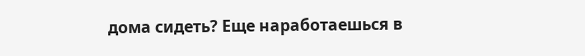дома сидеть? Еще наработаешься в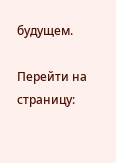будущем.

Перейти на страницу: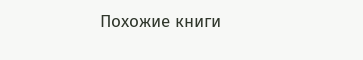Похожие книги